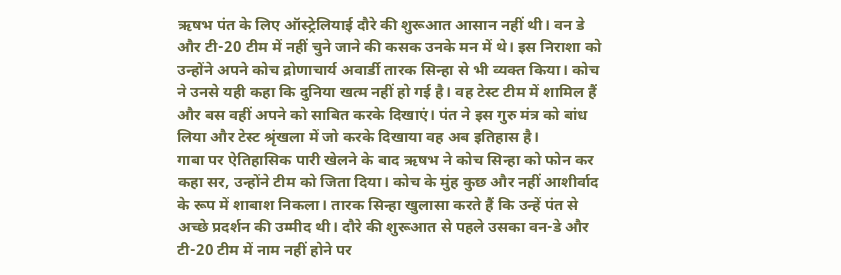ऋषभ पंत के लिए ऑस्ट्रेलियाई दौरे की शुरूआत आसान नहीं थी। वन डे और टी-20 टीम में नहीं चुने जाने की कसक उनके मन में थे। इस निराशा को उन्होंने अपने कोच द्रोणाचार्य अवार्डी तारक सिन्हा से भी व्यक्त किया। कोच ने उनसे यही कहा कि दुनिया खत्म नहीं हो गई है। वह टेस्ट टीम में शामिल हैं और बस वहीं अपने को साबित करके दिखाएं। पंत ने इस गुरु मंत्र को बांध लिया और टेस्ट श्रृंखला में जो करके दिखाया वह अब इतिहास है।
गाबा पर ऐतिहासिक पारी खेलने के बाद ऋषभ ने कोच सिन्हा को फोन कर कहा सर, उन्होंने टीम को जिता दिया। कोच के मुंह कुछ और नहीं आशीर्वाद के रूप में शाबाश निकला। तारक सिन्हा खुलासा करते हैं कि उन्हें पंत से अच्छे प्रदर्शन की उम्मीद थी। दौरे की शुरूआत से पहले उसका वन-डे और टी-20 टीम में नाम नहीं होने पर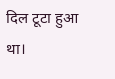दिल टूटा हुआ था।